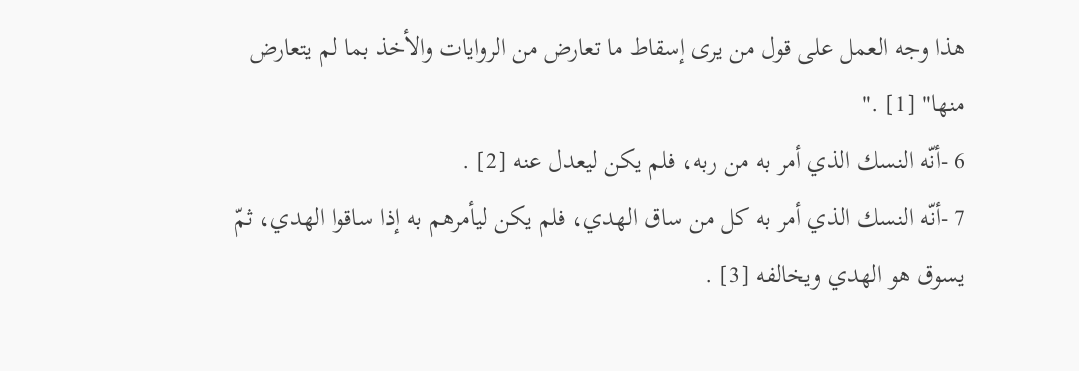هذا وجه العمل على قول من يرى إسقاط ما تعارض من الروايات والأخذ بما لم يتعارض منها" [1] ."
6 -أنّه النسك الذي أمر به من ربه، فلم يكن ليعدل عنه [2] .
7 -أنّه النسك الذي أمر به كل من ساق الهدي، فلم يكن ليأمرهم به إذا ساقوا الهدي، ثمّ يسوق هو الهدي ويخالفه [3] .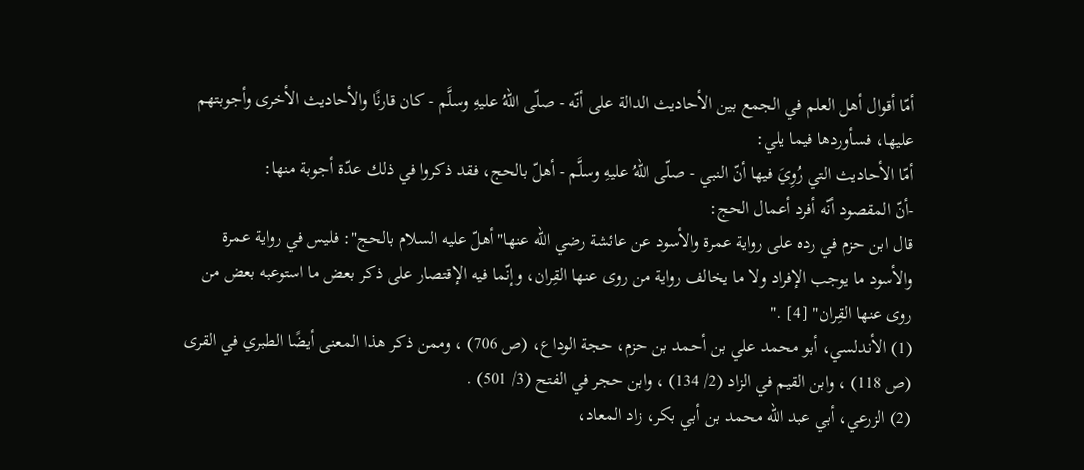أمّا أقوال أهل العلم في الجمع بين الأحاديث الدالة على أنّه - صلّى اللهُ عليهِ وسلَّم - كان قارنًا والأحاديث الأخرى وأجوبتهم عليها، فسأوردها فيما يلي:
أمّا الأحاديث التي رُوِيَ فيها أنّ النبي - صلّى اللهُ عليهِ وسلَّم - أهلّ بالحج، فقد ذكروا في ذلك عدّة أجوبة منها:
-أنّ المقصود أنّه أفرد أعمال الحج:
قال ابن حزم في رده على رواية عمرة والأسود عن عائشة رضي الله عنها"أهلّ عليه السلام بالحج": فليس في رواية عمرة والأسود ما يوجب الإفراد ولا ما يخالف رواية من روى عنها القِران، وإنّما فيه الإقتصار على ذكر بعض ما استوعبه بعض من روى عنها القِران" [4] ."
(1) الأندلسي، أبو محمد علي بن أحمد بن حزم، حجة الوداع، (ص 706) ، وممن ذكر هذا المعنى أيضًا الطبري في القرى (ص 118) ، وابن القيم في الزاد (2/ 134) ، وابن حجر في الفتح (3/ 501) .
(2) الزرعي، أبي عبد الله محمد بن أبي بكر، زاد المعاد،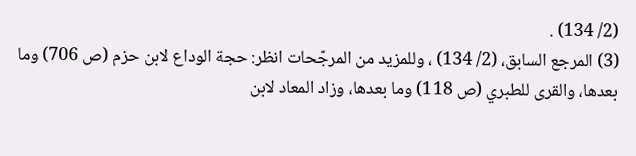(2/ 134) .
(3) المرجع السابق، (2/ 134) ، وللمزيد من المرجّحات انظر: حجة الوداع لابن حزم (ص 706) وما بعدها، والقرى للطبري (ص 118) وما بعدها، وزاد المعاد لابن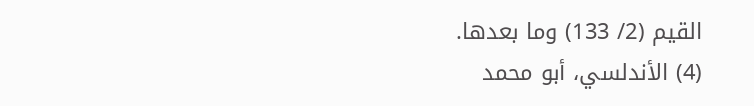القيم (2/ 133) وما بعدها.
(4) الأندلسي، أبو محمد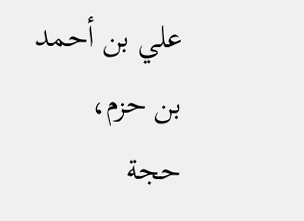علي بن أحمد بن حزم، حجة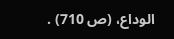الوداع، (ص 710) .